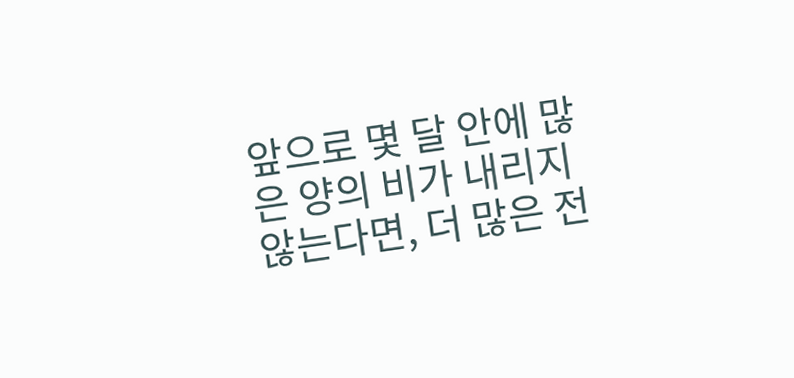앞으로 몇 달 안에 많은 양의 비가 내리지 않는다면, 더 많은 전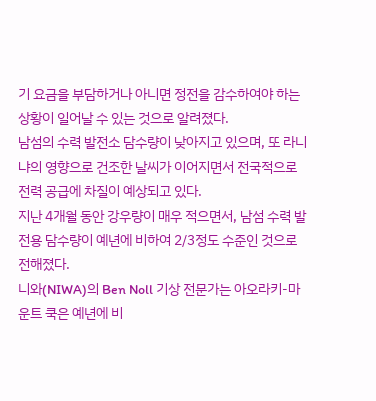기 요금을 부담하거나 아니면 정전을 감수하여야 하는 상황이 일어날 수 있는 것으로 알려졌다.
남섬의 수력 발전소 담수량이 낮아지고 있으며, 또 라니냐의 영향으로 건조한 날씨가 이어지면서 전국적으로 전력 공급에 차질이 예상되고 있다.
지난 4개월 동안 강우량이 매우 적으면서, 남섬 수력 발전용 담수량이 예년에 비하여 2/3정도 수준인 것으로 전해졌다.
니와(NIWA)의 Ben Noll 기상 전문가는 아오라키-마운트 쿡은 예년에 비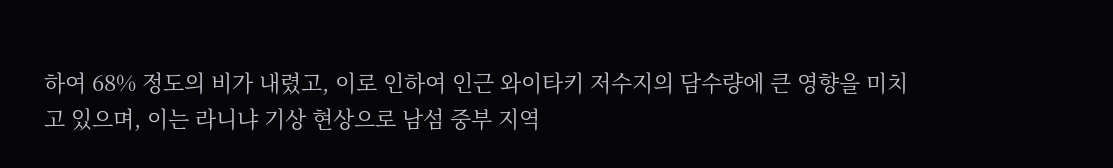하여 68% 정도의 비가 내렸고, 이로 인하여 인근 와이타키 저수지의 담수량에 큰 영향을 미치고 있으며, 이는 라니냐 기상 현상으로 남섬 중부 지역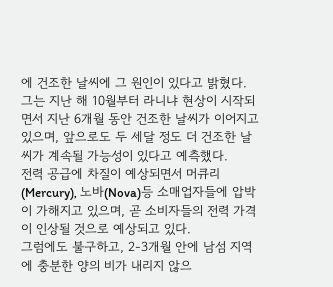에 건조한 날씨에 그 원인이 있다고 밝혔다.
그는 지난 해 10월부터 라니냐 현상이 시작되면서 지난 6개월 동안 건조한 날씨가 이어지고 있으며, 앞으로도 두 세달 정도 더 건조한 날씨가 계속될 가능성이 있다고 예측했다.
전력 공급에 차질이 예상되면서 머큐리(Mercury), 노바(Nova)등 소매업자들에 압박이 가해지고 있으며, 곧 소비자들의 전력 가격이 인상될 것으로 예상되고 있다.
그럼에도 불구하고, 2-3개월 안에 남섬 지역에 충분한 양의 비가 내리지 않으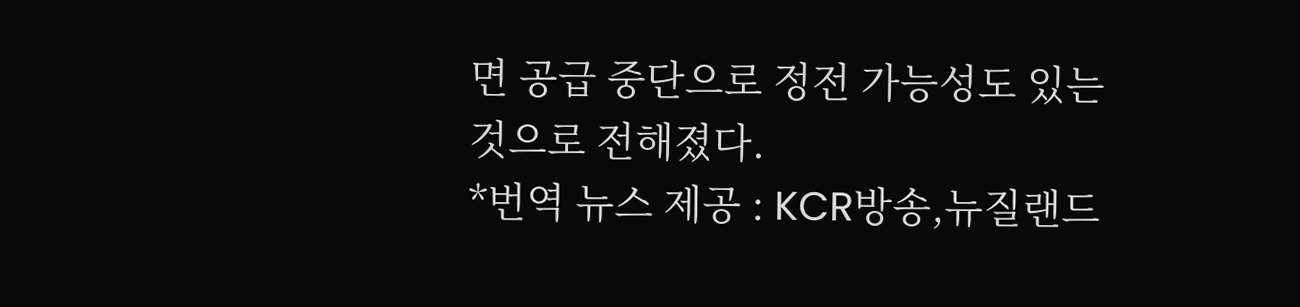면 공급 중단으로 정전 가능성도 있는 것으로 전해졌다.
*번역 뉴스 제공 : KCR방송,뉴질랜드